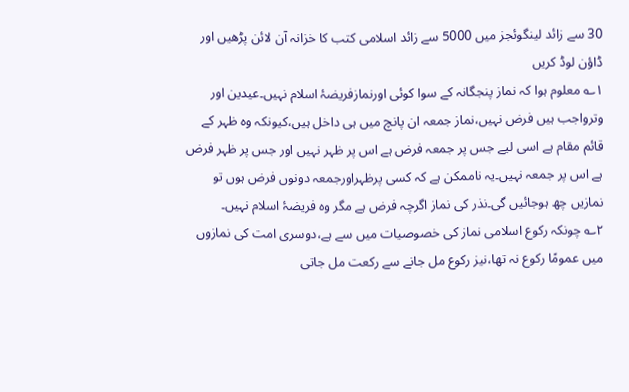30 سے زائد لینگوئجز میں 5000 سے زائد اسلامی کتب کا خزانہ آن لائن پڑھیں اور ڈاؤن لوڈ کریں
۱؎ معلوم ہوا کہ نماز پنجگانہ کے سوا کوئی اورنمازفریضۂ اسلام نہیں۔عیدین اور وترواجب ہیں فرض نہیں،نماز جمعہ ان پانچ میں ہی داخل ہیں،کیونکہ وہ ظہر کے قائم مقام ہے اسی لیے جس پر جمعہ فرض ہے اس پر ظہر نہیں اور جس پر ظہر فرض ہے اس پر جمعہ نہیں۔یہ ناممکن ہے کہ کسی پرظہراورجمعہ دونوں فرض ہوں تو نمازیں چھ ہوجائیں گی۔نذر کی نماز اگرچہ فرض ہے مگر وہ فریضۂ اسلام نہیں۔
۲؎ چونکہ رکوع اسلامی نماز کی خصوصیات میں سے ہے،دوسری امت کی نمازوں میں عمومًا رکوع نہ تھا،نیز رکوع مل جانے سے رکعت مل جاتی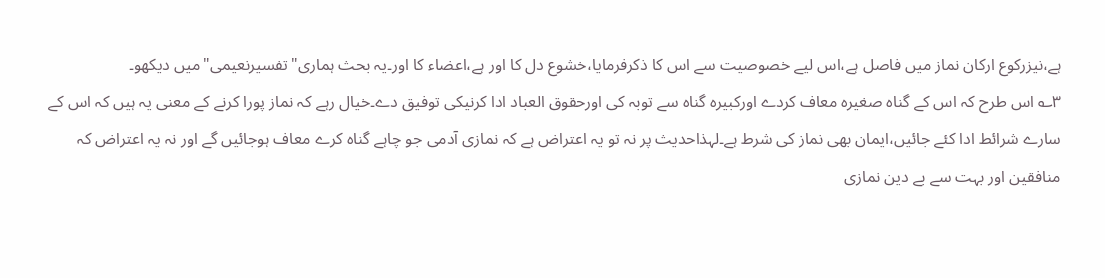ہے،نیزرکوع ارکان نماز میں فاصل ہے،اس لیے خصوصیت سے اس کا ذکرفرمایا،خشوع دل کا اور ہے،اعضاء کا اور۔یہ بحث ہماری"تفسیرنعیمی"میں دیکھو۔
۳؎ اس طرح کہ اس کے گناہ صغیرہ معاف کردے اورکبیرہ گناہ سے توبہ کی اورحقوق العباد ادا کرنیکی توفیق دے۔خیال رہے کہ نماز پورا کرنے کے معنی یہ ہیں کہ اس کے سارے شرائط ادا کئے جائیں،ایمان بھی نماز کی شرط ہے۔لہذاحدیث پر نہ تو یہ اعتراض ہے کہ نمازی آدمی جو چاہے گناہ کرے معاف ہوجائیں گے اور نہ یہ اعتراض کہ منافقین اور بہت سے بے دین نمازی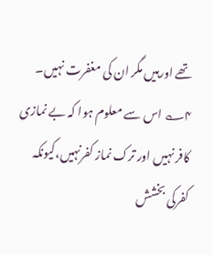تھے اورہیں مگر ان کی مغفرت نہیں۔
۴؎ اس سے معلوم ہوا کہ بے نمازی کافر نہیں اور ترک نماز کفرنہیں،کیونکہ کفرکی بخشش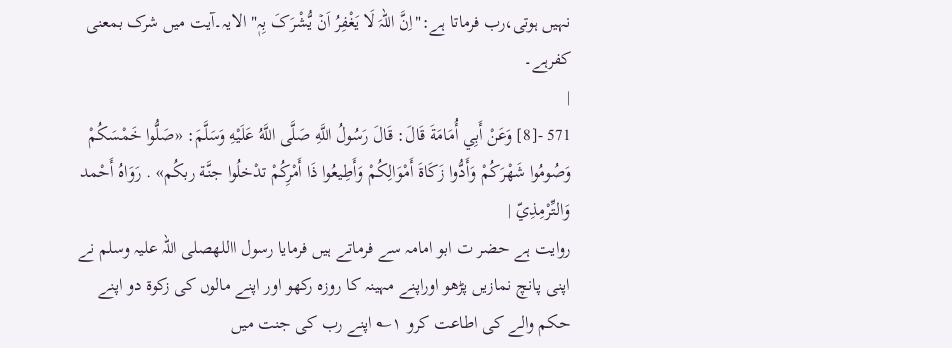نہیں ہوتی،رب فرماتا ہے:"اِنَّ اللہَ لَا یَغْفِرُ اَنۡ یُّشْرَکَ بِہٖ" الایہ۔آیت میں شرک بمعنی کفرہے۔
|
571 -[8] وَعَنْ أَبِي أُمَامَةَ قَالَ: قَالَ رَسُولُ اللَّهِ صَلَّى اللَّهُ عَلَيْهِ وَسَلَّمَ: «صَلُّوا خَمْسَكُمْ وَصُومُوا شَهْرَكُمْ وَأَدُّوا زَكَاةَ أَمْوَالِكُمْ وَأَطِيعُوا ذَا أَمْرِكُمْ تدْخلُوا جنَّة ربكُم» . رَوَاهُ أَحْمد وَالتِّرْمِذِيّ |
روایت ہے حضر ت ابو امامہ سے فرماتے ہیں فرمایا رسول االلهصلی اللہ علیہ وسلم نے اپنی پانچ نمازیں پڑھو اوراپنے مہینہ کا روزہ رکھو اور اپنے مالوں کی زکوۃ دو اپنے حکم والے کی اطاعت کرو ۱؎ اپنے رب کی جنت میں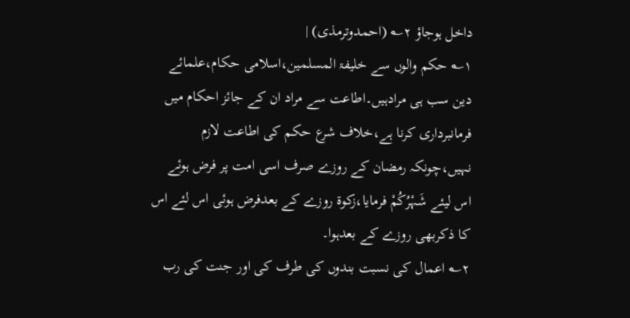داخل ہوجاؤ ۲؎ (احمدوترمذی) |
۱؎ حکم والوں سے خلیفۃ المسلمین،اسلامی حکام،علمائے دین سب ہی مرادہیں۔اطاعت سے مراد ان کے جائز احکام میں فرمانبرداری کرنا ہے،خلاف شرع حکم کی اطاعت لازم نہیں،چونکہ رمضان کے روزے صرف اسی امت پر فرض ہوئے اس لیئے شَہْرُکُمْ فرمایا،زکوۃ روزے کے بعدفرض ہوئی اس لئے اس کا ذکربھی روزے کے بعدہوا۔
۲؎ اعمال کی نسبت بندوں کی طرف کی اور جنت کی رب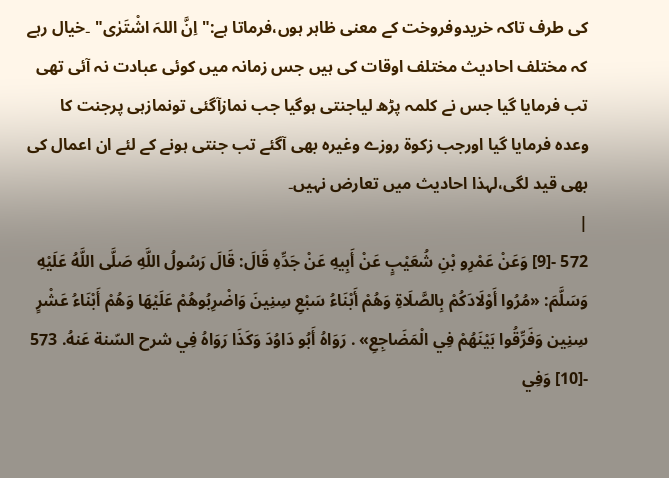کی طرف تاکہ خریدوفروخت کے معنی ظاہر ہوں،فرماتا ہے:"اِنَّ اللہَ اشْتَرٰی" ۔خیال رہے کہ مختلف احادیث مختلف اوقات کی ہیں جس زمانہ میں کوئی عبادت نہ آئی تھی تب فرمایا گیا جس نے کلمہ پڑھ لیاجنتی ہوگیا جب نمازآگئی تونمازہی پرجنت کا وعدہ فرمایا گیا اورجب زکوۃ روزے وغیرہ بھی آگئے تب جنتی ہونے کے لئے ان اعمال کی بھی قید لگی،لہذا احادیث میں تعارض نہیں۔
|
572 -[9] وَعَنْ عَمْرِو بْنِ شُعَيْبٍ عَنْ أَبِيهِ عَنْ جَدِّهِ قَالَ: قَالَ رَسُولُ اللَّهِ صَلَّى اللَّهُ عَلَيْهِ وَسَلَّمَ: «مُرُوا أَوْلَادَكُمْ بِالصَّلَاةِ وَهُمْ أَبْنَاءُ سَبْعِ سِنِينَ وَاضْرِبُوهُمْ عَلَيْهَا وَهُمْ أَبْنَاءُ عَشْرٍ سِنِين وَفَرِّقُوا بَيْنَهُمْ فِي الْمَضَاجِعِ» . رَوَاهُ أَبُو دَاوُدَ وَكَذَا رَوَاهُ فِي شرح السّنة عَنهُ. 573 -[10] وَفِي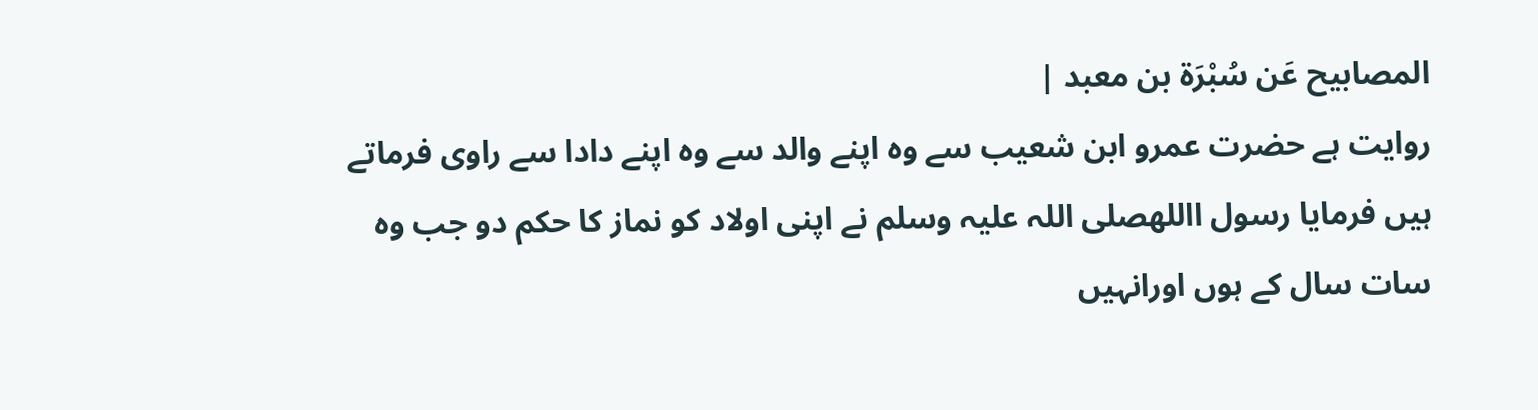المصابيح عَن سُبْرَة بن معبد |
روایت ہے حضرت عمرو ابن شعیب سے وہ اپنے والد سے وہ اپنے دادا سے راوی فرماتے ہیں فرمایا رسول االلهصلی اللہ علیہ وسلم نے اپنی اولاد کو نماز کا حکم دو جب وہ سات سال کے ہوں اورانہیں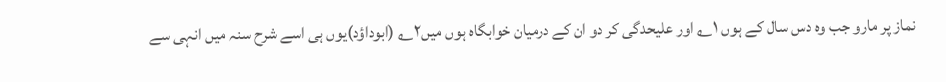نماز پر مارو جب وہ دس سال کے ہوں ۱؎ اور علیحدگی کر دو ان کے درمیان خوابگاہ ہوں میں۲؎ (ابوداؤد)یوں ہی اسے شرح سنہ میں انہی سے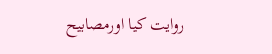روایت کیا اورمصابیح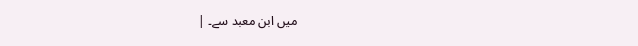میں ابن معبد سے۔ |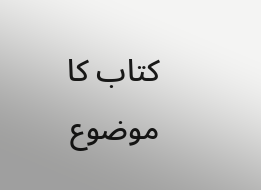کتاب کا موضوع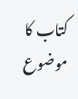کتاب کا موضوع